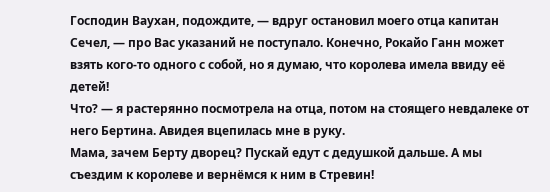Господин Ваухан, подождите, — вдруг остановил моего отца капитан Сечел, — про Вас указаний не поступало. Конечно, Рокайо Ганн может взять кого-то одного с собой, но я думаю, что королева имела ввиду её детей!
Что? — я растерянно посмотрела на отца, потом на стоящего невдалеке от него Бертина. Авидея вцепилась мне в руку.
Мама, зачем Берту дворец? Пускай едут с дедушкой дальше. А мы съездим к королеве и вернёмся к ним в Стревин!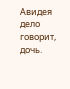Авидея дело говорит, дочь.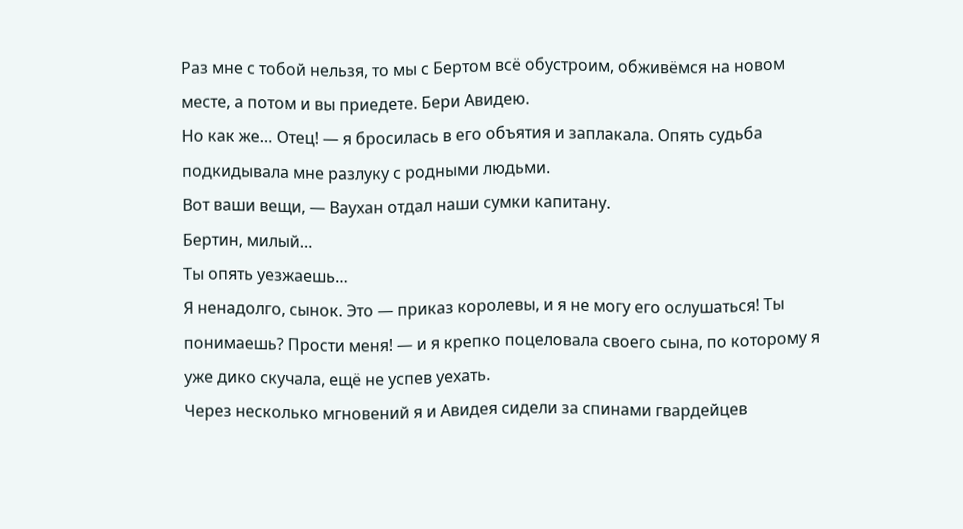Раз мне с тобой нельзя, то мы с Бертом всё обустроим, обживёмся на новом месте, а потом и вы приедете. Бери Авидею.
Но как же… Отец! — я бросилась в его объятия и заплакала. Опять судьба подкидывала мне разлуку с родными людьми.
Вот ваши вещи, — Ваухан отдал наши сумки капитану.
Бертин, милый…
Ты опять уезжаешь…
Я ненадолго, сынок. Это — приказ королевы, и я не могу его ослушаться! Ты понимаешь? Прости меня! — и я крепко поцеловала своего сына, по которому я уже дико скучала, ещё не успев уехать.
Через несколько мгновений я и Авидея сидели за спинами гвардейцев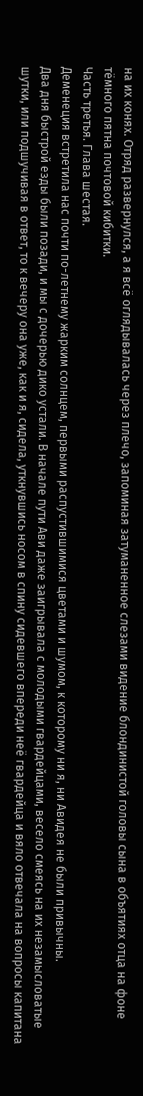на их конях. Отряд развернулся, а я всё оглядывалась через плечо, запоминая затуманенное слезами видение блондинистой головы сына в объятиях отца на фоне тёмного пятна почтовой кибитки.
Часть третья. Глава шестая.
Деменеция встретила нас почти по-летнему жарким солнцем, первыми распустившимися цветами и шумом, к которому ни я, ни Авидея не были привычны.
Два дня быстрой езды были позади, и мы с дочерью дико устали. В начале пути Ави даже заигрывала с молодыми гвардейцами, весело смеясь на их незамысловатые шутки, или подшучивая в ответ, то к вечеру она уже, как и я, сидела, уткнувшись носом в спину сидевшего впереди неё гвардейца и вяло отвечала на вопросы капитана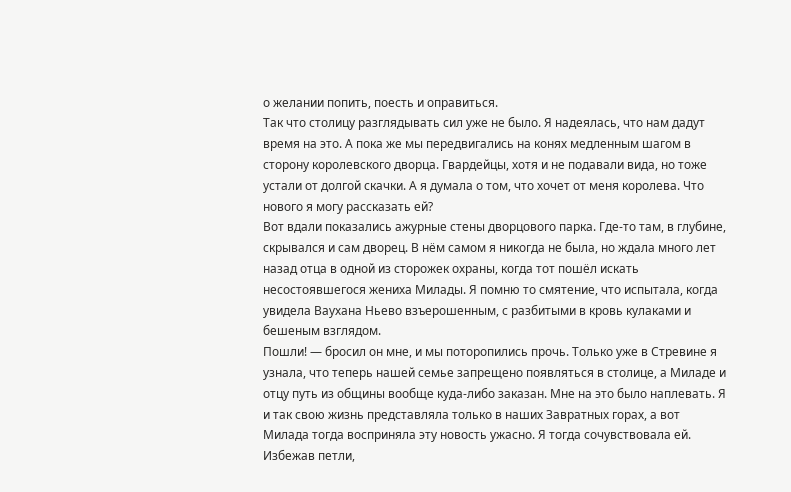о желании попить, поесть и оправиться.
Так что столицу разглядывать сил уже не было. Я надеялась, что нам дадут время на это. А пока же мы передвигались на конях медленным шагом в сторону королевского дворца. Гвардейцы, хотя и не подавали вида, но тоже устали от долгой скачки. А я думала о том, что хочет от меня королева. Что нового я могу рассказать ей?
Вот вдали показались ажурные стены дворцового парка. Где-то там, в глубине, скрывался и сам дворец. В нём самом я никогда не была, но ждала много лет назад отца в одной из сторожек охраны, когда тот пошёл искать несостоявшегося жениха Милады. Я помню то смятение, что испытала, когда увидела Ваухана Ньево взъерошенным, с разбитыми в кровь кулаками и бешеным взглядом.
Пошли! — бросил он мне, и мы поторопились прочь. Только уже в Стревине я узнала, что теперь нашей семье запрещено появляться в столице, а Миладе и отцу путь из общины вообще куда-либо заказан. Мне на это было наплевать. Я и так свою жизнь представляла только в наших Завратных горах, а вот Милада тогда восприняла эту новость ужасно. Я тогда сочувствовала ей. Избежав петли,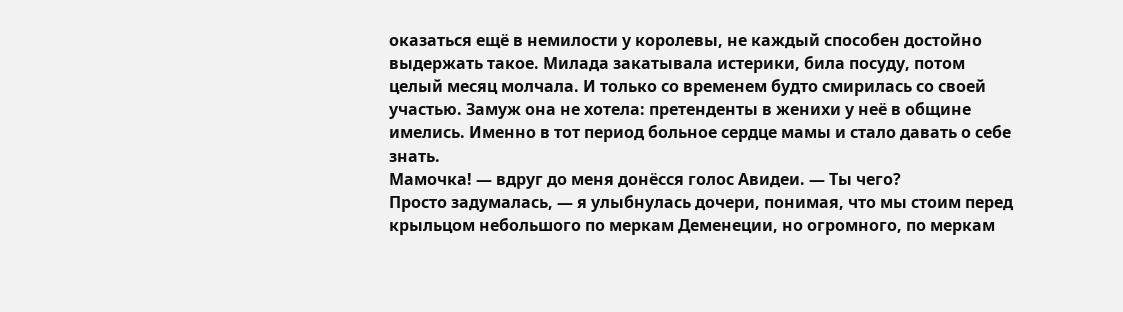оказаться ещё в немилости у королевы, не каждый способен достойно выдержать такое. Милада закатывала истерики, била посуду, потом целый месяц молчала. И только со временем будто смирилась со своей участью. Замуж она не хотела: претенденты в женихи у неё в общине имелись. Именно в тот период больное сердце мамы и стало давать о себе знать.
Мамочка! — вдруг до меня донёсся голос Авидеи. — Ты чего?
Просто задумалась, — я улыбнулась дочери, понимая, что мы стоим перед крыльцом небольшого по меркам Деменеции, но огромного, по меркам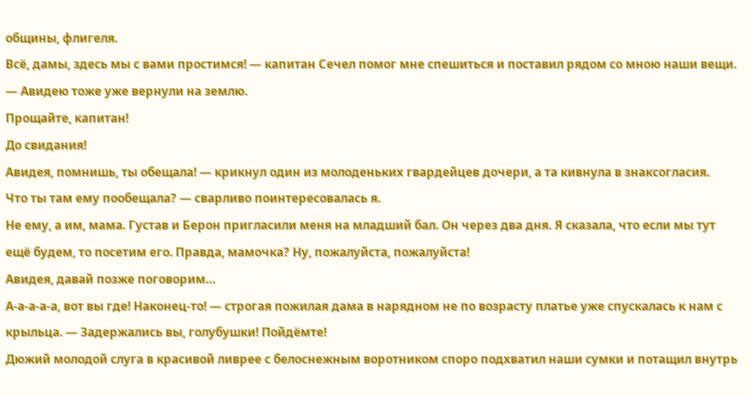общины, флигеля.
Всё, дамы, здесь мы с вами простимся! — капитан Сечел помог мне спешиться и поставил рядом со мною наши вещи. — Авидею тоже уже вернули на землю.
Прощайте, капитан!
До свидания!
Авидея, помнишь, ты обещала! — крикнул один из молоденьких гвардейцев дочери, а та кивнула в знаксогласия.
Что ты там ему пообещала? — сварливо поинтересовалась я.
Не ему, а им, мама. Густав и Берон пригласили меня на младший бал. Он через два дня. Я сказала, что если мы тут ещё будем, то посетим его. Правда, мамочка? Ну, пожалуйста, пожалуйста!
Авидея, давай позже поговорим…
А-а-а-а-а, вот вы где! Наконец-то! — строгая пожилая дама в нарядном не по возрасту платье уже спускалась к нам с крыльца. — Задержались вы, голубушки! Пойдёмте!
Дюжий молодой слуга в красивой ливрее с белоснежным воротником споро подхватил наши сумки и потащил внутрь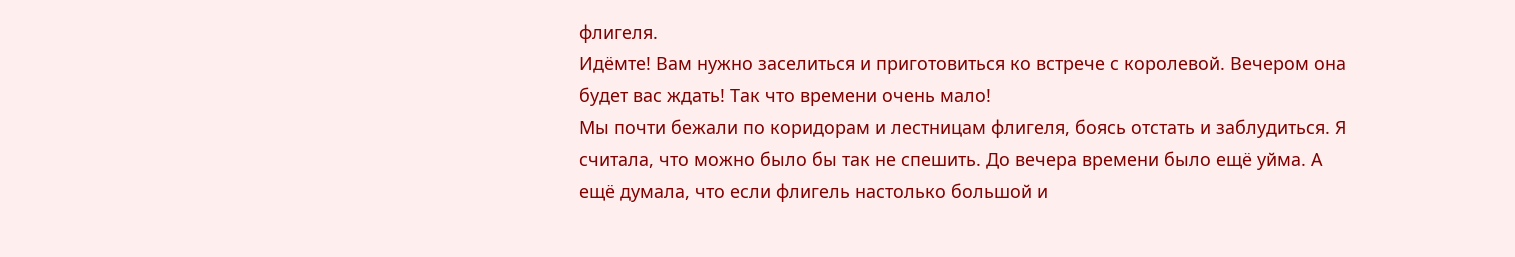флигеля.
Идёмте! Вам нужно заселиться и приготовиться ко встрече с королевой. Вечером она будет вас ждать! Так что времени очень мало!
Мы почти бежали по коридорам и лестницам флигеля, боясь отстать и заблудиться. Я считала, что можно было бы так не спешить. До вечера времени было ещё уйма. А ещё думала, что если флигель настолько большой и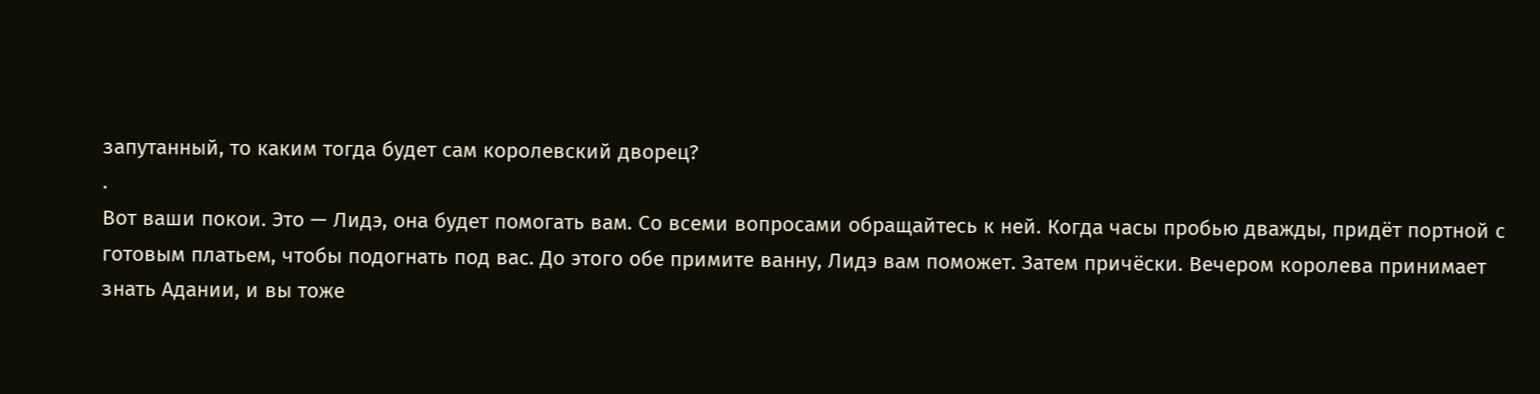запутанный, то каким тогда будет сам королевский дворец?
.
Вот ваши покои. Это — Лидэ, она будет помогать вам. Со всеми вопросами обращайтесь к ней. Когда часы пробью дважды, придёт портной с готовым платьем, чтобы подогнать под вас. До этого обе примите ванну, Лидэ вам поможет. Затем причёски. Вечером королева принимает знать Адании, и вы тоже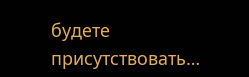будете присутствовать…